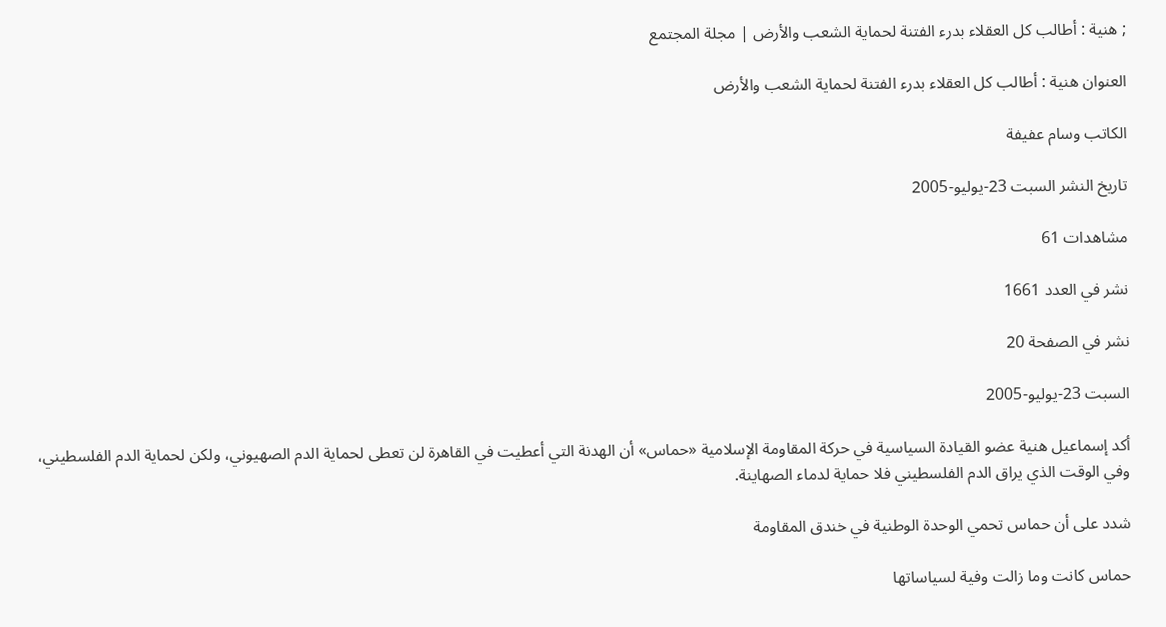; هنية : أطالب كل العقلاء بدرء الفتنة لحماية الشعب والأرض | مجلة المجتمع

العنوان هنية : أطالب كل العقلاء بدرء الفتنة لحماية الشعب والأرض

الكاتب وسام عفيفة

تاريخ النشر السبت 23-يوليو-2005

مشاهدات 61

نشر في العدد 1661

نشر في الصفحة 20

السبت 23-يوليو-2005

أكد إسماعيل هنية عضو القيادة السياسية في حركة المقاومة الإسلامية «حماس» أن الهدنة التي أعطيت في القاهرة لن تعطى لحماية الدم الصهيوني، ولكن لحماية الدم الفلسطيني، وفي الوقت الذي يراق الدم الفلسطيني فلا حماية لدماء الصهاينة.

شدد على أن حماس تحمي الوحدة الوطنية في خندق المقاومة

حماس كانت وما زالت وفية لسياساتها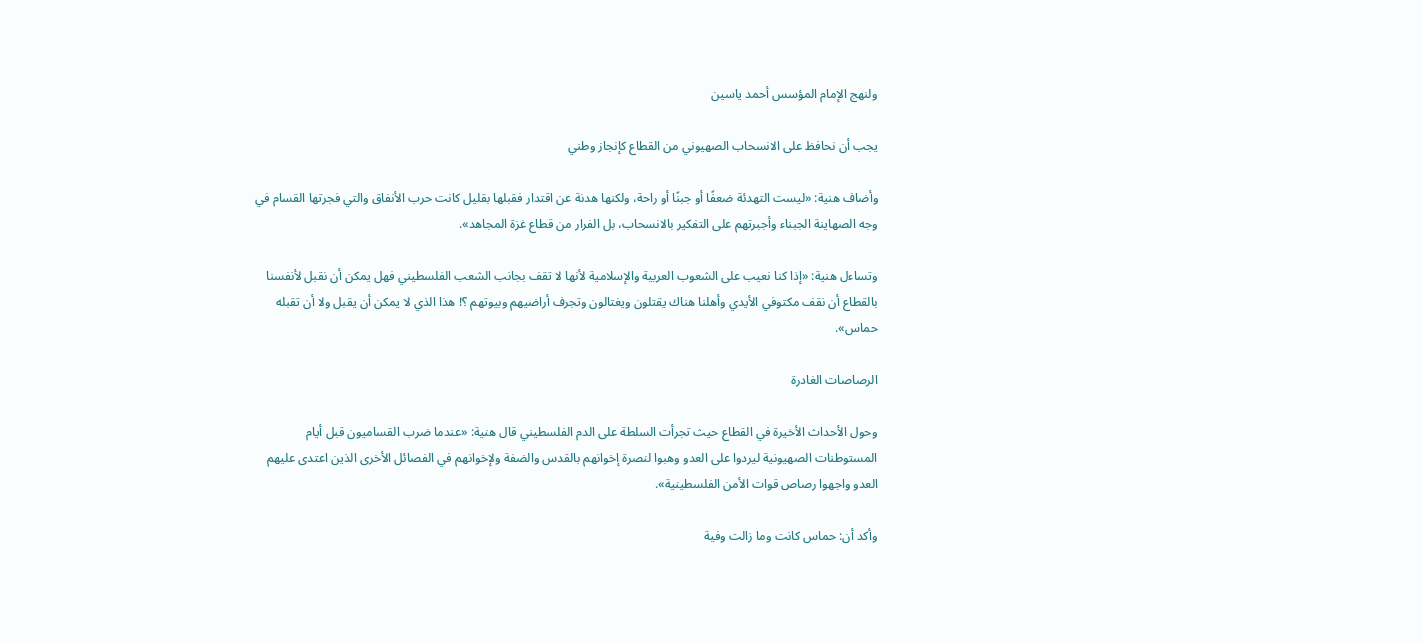ولنهج الإمام المؤسس أحمد ياسين

يجب أن نحافظ على الانسحاب الصهيوني من القطاع كإنجاز وطني

وأضاف هنية: «ليست التهدئة ضعفًا أو جبنًا أو راحة، ولكنها هدنة عن اقتدار فقبلها بقليل كانت حرب الأنفاق والتي فجرتها القسام في وجه الصهاينة الجبناء وأجبرتهم على التفكير بالانسحاب، بل الفرار من قطاع غزة المجاهد».

وتساءل هنية: «إذا كنا نعيب على الشعوب العربية والإسلامية لأنها لا تقف بجانب الشعب الفلسطيني فهل يمكن أن نقبل لأنفسنا بالقطاع أن نقف مكتوفي الأيدي وأهلنا هناك يقتلون ويغتالون وتجرف أراضيهم وبيوتهم ؟! هذا الذي لا يمكن أن يقبل ولا أن تقبله حماس».

الرصاصات الغادرة

وحول الأحداث الأخيرة في القطاع حيث تجرأت السلطة على الدم الفلسطيني قال هنية: «عندما ضرب القساميون قبل أيام المستوطنات الصهيونية ليردوا على العدو وهبوا لنصرة إخوانهم بالقدس والضفة ولإخوانهم في الفصائل الأخرى الذين اعتدى عليهم العدو واجهوا رصاص قوات الأمن الفلسطينية».

وأكد أن: حماس كانت وما زالت وفية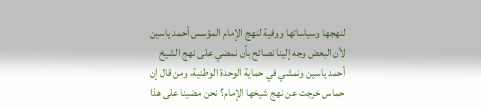لنهجها وسياساتها ووفية لنهج الإمام المؤسس أحمد ياسين لأن البعض وجه إلينا نصائح بأن نمضي على نهج الشيخ أحمد ياسين ونمشي في حماية الوحدة الوطنية، ومن قال إن حماس خرجت عن نهج شيخها الإمام؟ نحن مضينا على هذا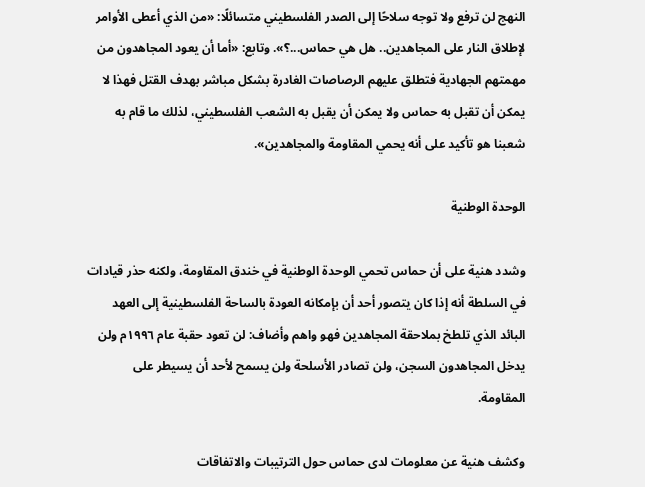النهج لن ترفع ولا توجه سلاحًا إلى الصدر الفلسطيني متسائلًا: «من الذي أعطى الأوامر لإطلاق النار على المجاهدين.. هل هي حماس...؟». وتابع: «أما أن يعود المجاهدون من مهمتهم الجهادية فتطلق عليهم الرصاصات الغادرة بشكل مباشر بهدف القتل فهذا لا يمكن أن تقبل به حماس ولا يمكن أن يقبل به الشعب الفلسطيني، لذلك ما قام به شعبنا هو تأكيد على أنه يحمي المقاومة والمجاهدين».

الوحدة الوطنية

وشدد هنية على أن حماس تحمي الوحدة الوطنية في خندق المقاومة، ولكنه حذر قيادات في السلطة أنه إذا كان يتصور أحد أن بإمكانه العودة بالساحة الفلسطينية إلى العهد البائد الذي تلطخ بملاحقة المجاهدين فهو واهم وأضاف: لن تعود حقبة عام ١٩٩٦م ولن يدخل المجاهدون السجن، ولن تصادر الأسلحة ولن يسمح لأحد أن يسيطر على المقاومة.

وكشف هنية عن معلومات لدى حماس حول الترتيبات والاتفاقات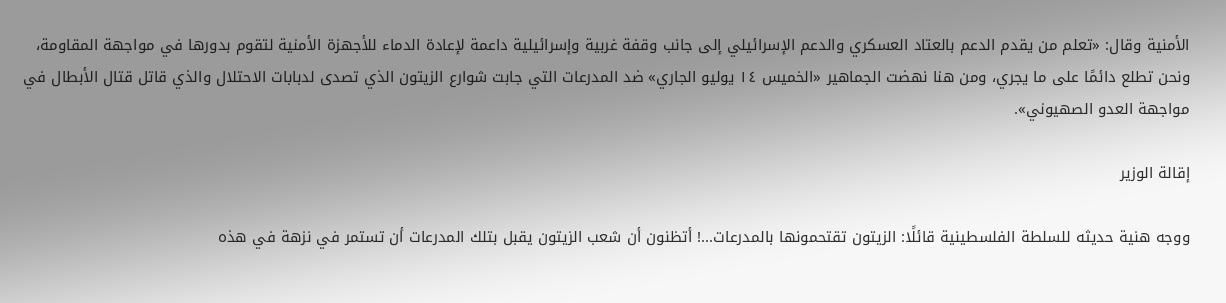الأمنية وقال: «تعلم من يقدم الدعم بالعتاد العسكري والدعم الإسرائيلي إلى جانب وقفة غربية وإسرائيلية داعمة لإعادة الدماء للأجهزة الأمنية لتقوم بدورها في مواجهة المقاومة، ونحن تطلع دائمًا على ما يجري، ومن هنا نهضت الجماهير «الخميس ١٤ يوليو الجاري» ضد المدرعات التي جابت شوارع الزيتون الذي تصدى لدبابات الاحتلال والذي قاتل قتال الأبطال في مواجهة العدو الصهيوني».

إقالة الوزير

ووجه هنية حديثه للسلطة الفلسطينية قائلًا: الزيتون تقتحمونها بالمدرعات...! أتظنون أن شعب الزيتون يقبل بتلك المدرعات أن تستمر في نزهة في هذه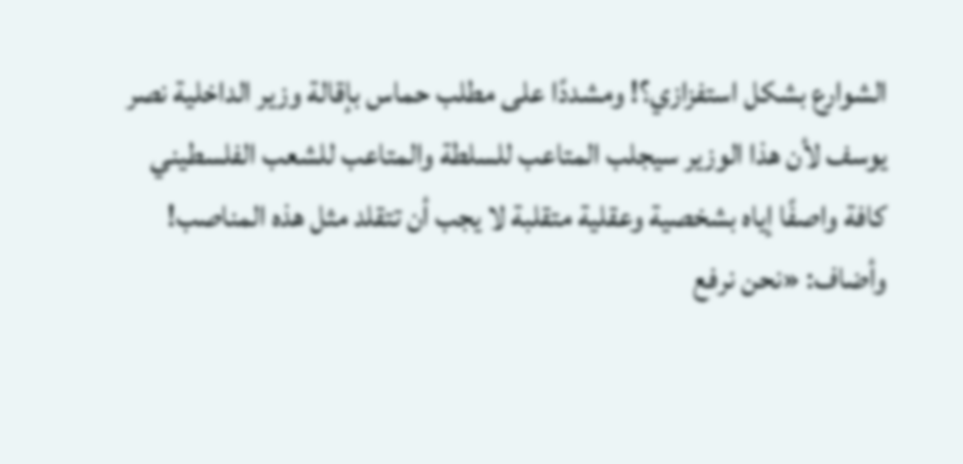الشوارع بشكل استفزازي؟! ومشددًا على مطلب حماس بإقالة وزير الداخلية نصر يوسف لأن هذا الوزير سيجلب المتاعب للسلطة والمتاعب للشعب الفلسطيني كافة واصفًا إياه بشخصية وعقلية متقلبة لا يجب أن تتقلد مثل هذه المناصب! وأضاف: «نحن نرفع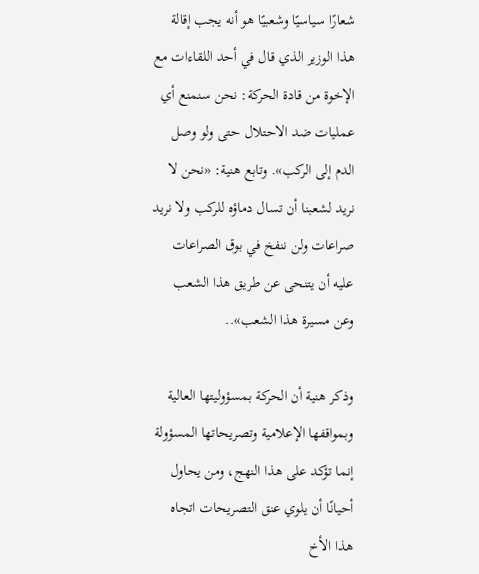شعارًا سياسيًا وشعبيًا هو أنه يجب إقالة هذا الوزير الذي قال في أحد اللقاءات مع الإخوة من قادة الحركة: نحن سنمنع أي عمليات ضد الاحتلال حتى ولو وصل الدم إلى الركب». وتابع هنية: «نحن لا نريد لشعبنا أن تسال دماؤه للركب ولا نريد صراعات ولن ننفخ في بوق الصراعات عليه أن يتنحى عن طريق هذا الشعب وعن مسيرة هذا الشعب»..

وذكر هنية أن الحركة بمسؤوليتها العالية وبمواقفها الإعلامية وتصريحاتها المسؤولة إنما تؤكد على هذا النهج، ومن يحاول أحيانًا أن يلوي عنق التصريحات اتجاه هذا الأخ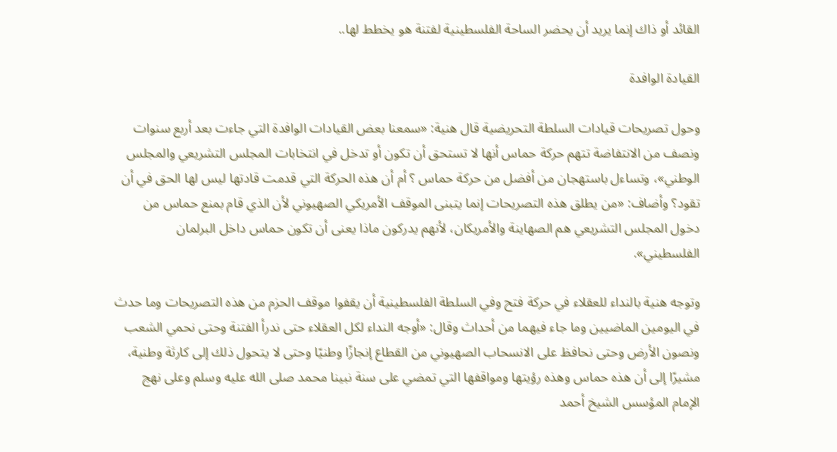القائد أو ذاك إنما يريد أن يحضر الساحة الفلسطينية لفتنة هو يخطط لها..

القيادة الوافدة

وحول تصريحات قيادات السلطة التحريضية قال هنية: «سمعنا بعض القيادات الوافدة التي جاءت بعد أربع سنوات ونصف من الانتفاضة تتهم حركة حماس أنها لا تستحق أن تكون أو تدخل في انتخابات المجلس التشريعي والمجلس الوطني»، وتساءل باستهجان من أفضل من حركة حماس ؟ أم أن هذه الحركة التي قدمت قادتها ليس لها الحق في أن تقود؟ وأضاف: «من يطلق هذه التصريحات إنما يتبنى الموقف الأمريكي الصهيوني لأن الذي قام بمنع حماس من دخول المجلس التشريعي هم الصهاينة والأمريكان، لأنهم يدركون ماذا يعنى أن تكون حماس داخل البرلمان الفلسطيني».

وتوجه هنية بالنداء للعقلاء في حركة فتح وفي السلطة الفلسطينية أن يقفوا موقف الحزم من هذه التصريحات وما حدث في اليومين الماضيين وما جاء فيهما من أحداث وقال: «أوجه النداء لكل العقلاء حتى ندرأ الفتنة وحتى نحمي الشعب ونصون الأرض وحتى نحافظ على الانسحاب الصهيوني من القطاع إنجازًا وطنيًا وحتى لا يتحول ذلك إلى كارثة وطنية، مشيرًا إلى أن هذه حماس وهذه رؤيتها ومواقفها التي تمضي على سنة نبينا محمد صلى الله عليه وسلم وعلى نهج الإمام المؤسس الشيخ أحمد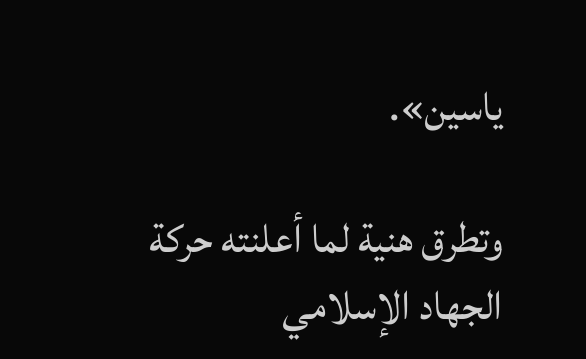ياسين».

وتطرق هنية لما أعلنته حركة الجهاد الإسلامي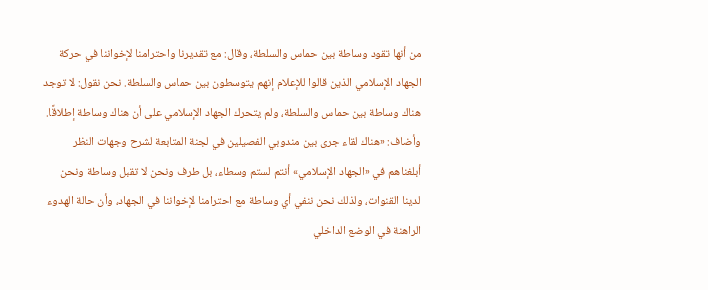من أنها تقود وساطة بين حماس والسلطة، وقال: مع تقديرنا واحترامنا لإخواننا في حركة الجهاد الإسلامي الذين قالوا للإعلام إنهم يتوسطون بين حماس والسلطة. نحن نقول: لا توجد هناك وساطة بين حماس والسلطة، ولم يتحرك الجهاد الإسلامي على أن هناك وساطة إطلاقًا. وأضاف: «هناك لقاء جرى بين مندوبي الفصيلين في لجنة المتابعة لشرح وجهات النظر أبلغناهم في «الجهاد الإسلامي» أنتم لستم وسطاء، بل طرف ونحن لا تقبل وساطة ونحن لدينا القنوات، ولذلك نحن ننفي أي وساطة مع احترامنا لإخواننا في الجهاد، وأن حالة الهدوء الراهنة في الوضع الداخلي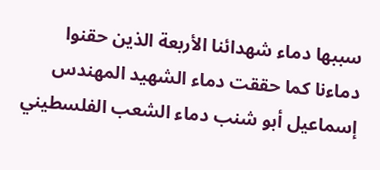سببها دماء شهدائنا الأربعة الذين حقنوا دماءنا كما حققت دماء الشهيد المهندس إسماعيل أبو شنب دماء الشعب الفلسطيني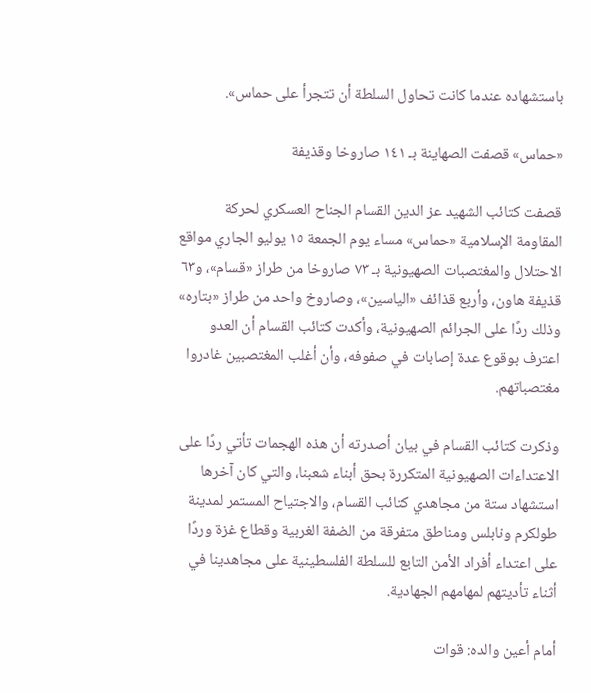باستشهاده عندما كانت تحاول السلطة أن تتجرأ على حماس».

«حماس» قصفت الصهاينة بـ ١٤١ صاروخا وقذيفة

قصفت كتائب الشهيد عز الدين القسام الجناح العسكري لحركة المقاومة الإسلامية «حماس» مساء يوم الجمعة ١٥ يوليو الجاري مواقع الاحتلال والمغتصبات الصهيونية بـ ٧٣ صاروخا من طراز «قسام»، و٦٣ قذيفة هاون، وأربع قذائف «الياسين»، وصاروخ واحد من طراز «بتاره» وذلك ردًا على الجرائم الصهيونية، وأكدت كتائب القسام أن العدو اعترف بوقوع عدة إصابات في صفوفه، وأن أغلب المغتصبين غادروا مغتصباتهم.

وذكرت كتائب القسام في بيان أصدرته أن هذه الهجمات تأتي ردًا على الاعتداءات الصهيونية المتكررة بحق أبناء شعبنا، والتي كان آخرها استشهاد ستة من مجاهدي كتائب القسام، والاجتياح المستمر لمدينة طولكرم ونابلس ومناطق متفرقة من الضفة الغربية وقطاع غزة وردًا على اعتداء أفراد الأمن التابع للسلطة الفلسطينية على مجاهدينا في أثناء تأديتهم لمهامهم الجهادية.

أمام أعين والده: قوات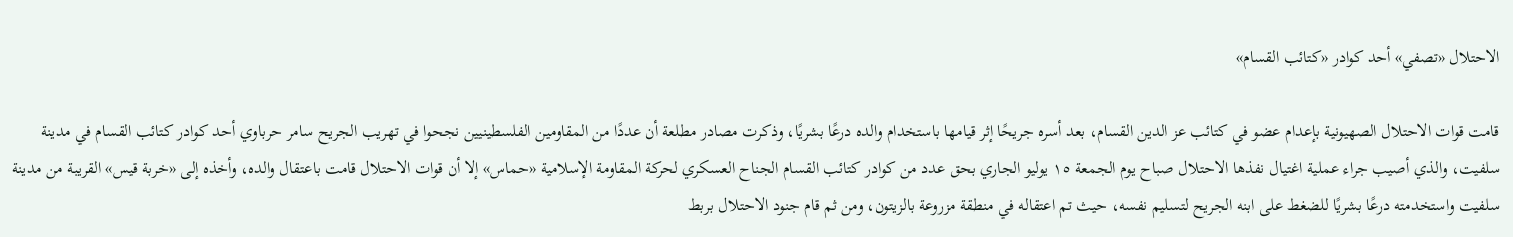الاحتلال «تصفي» أحد كوادر «كتائب القسام»

قامت قوات الاحتلال الصهيونية بإعدام عضو في كتائب عز الدين القسام، بعد أسره جريحًا إثر قيامها باستخدام والده درعًا بشريًا، وذكرت مصادر مطلعة أن عددًا من المقاومين الفلسطينيين نجحوا في تهريب الجريح سامر حرباوي أحد كوادر كتائب القسام في مدينة سلفيت، والذي أصيب جراء عملية اغتيال نفذها الاحتلال صباح يوم الجمعة ١٥ يوليو الجاري بحق عدد من كوادر كتائب القسام الجناح العسكري لحركة المقاومة الإسلامية «حماس» إلا أن قوات الاحتلال قامت باعتقال والده، وأخذه إلى «خربة قيس» القريبة من مدينة سلفيت واستخدمته درعًا بشريًا للضغط على ابنه الجريح لتسليم نفسه، حيث تم اعتقاله في منطقة مزروعة بالزيتون، ومن ثم قام جنود الاحتلال بربط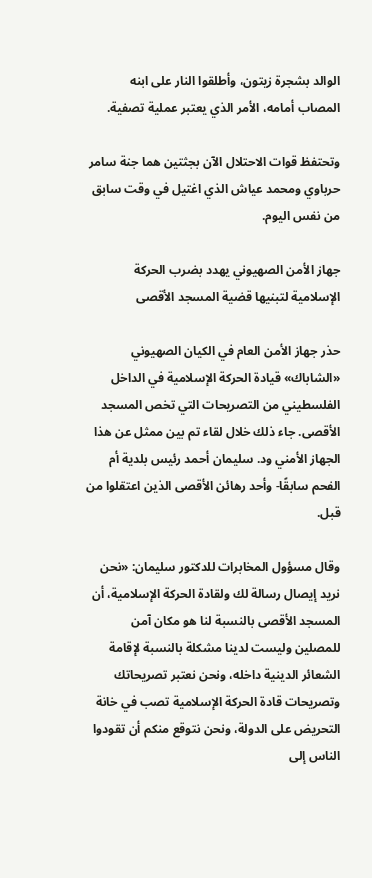الوالد بشجرة زيتون، وأطلقوا النار على ابنه المصاب أمامه، الأمر الذي يعتبر عملية تصفية.

وتحتفظ قوات الاحتلال الآن بجثتين هما جنة سامر حرباوي ومحمد عياش الذي اغتيل في وقت سابق من نفس اليوم.

جهاز الأمن الصهيوني يهدد بضرب الحركة الإسلامية لتبنيها قضية المسجد الأقصى

حذر جهاز الأمن العام في الكيان الصهيوني «الشاباك» قيادة الحركة الإسلامية في الداخل الفلسطيني من التصريحات التي تخص المسجد الأقصى. جاء ذلك خلال لقاء تم بين ممثل عن هذا الجهاز الأمني ود. سليمان أحمد رئيس بلدية أم الفحم سابقًا- وأحد رهائن الأقصى الذين اعتقلوا من قبل.

وقال مسؤول المخابرات للدكتور سليمان: «نحن نريد إيصال رسالة لك ولقادة الحركة الإسلامية، أن المسجد الأقصى بالنسبة لنا هو مكان آمن للمصلين وليست لدينا مشكلة بالنسبة لإقامة الشعائر الدينية داخله، ونحن نعتبر تصريحاتك وتصريحات قادة الحركة الإسلامية تصب في خانة التحريض على الدولة، ونحن نتوقع منكم أن تقودوا الناس إلى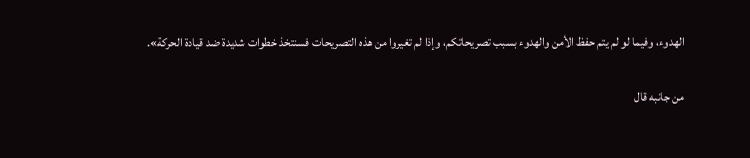الهدوء، وفيما لو لم يتم حفظ الأمن والهدوء بسبب تصريحاتكم، وإذا لم تغيروا من هذه التصريحات فسنتخذ خطوات شديدة ضد قيادة الحركة».

من جانبه قال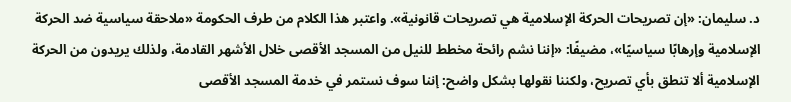د. سليمان: «إن تصريحات الحركة الإسلامية هي تصريحات قانونية». واعتبر هذا الكلام من طرف الحكومة «ملاحقة سياسية ضد الحركة الإسلامية وإرهابًا سياسيًا»، مضيفًا: «إننا نشم رائحة مخطط للنيل من المسجد الأقصى خلال الأشهر القادمة، ولذلك يريدون من الحركة الإسلامية ألا تنطق بأي تصريح، ولكننا نقولها بشكل واضح: إننا سوف نستمر في خدمة المسجد الأقصى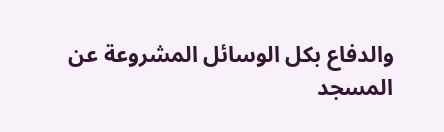والدفاع بكل الوسائل المشروعة عن المسجد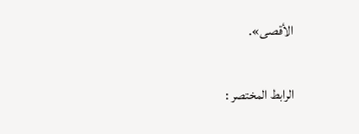الأقصى».

الرابط المختصر :